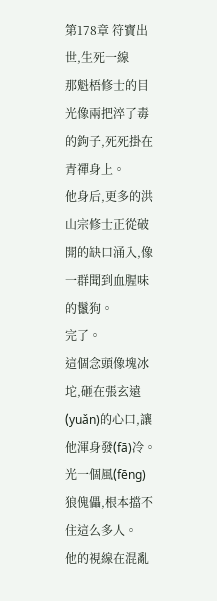第178章 符寶出世,生死一線
那魁梧修士的目光像兩把淬了毒的鉤子,死死掛在青禪身上。
他身后,更多的洪山宗修士正從破開的缺口涌入,像一群聞到血腥味的鬣狗。
完了。
這個念頭像塊冰坨,砸在張玄遠(yuǎn)的心口,讓他渾身發(fā)冷。
光一個風(fēng)狼傀儡,根本擋不住這么多人。
他的視線在混亂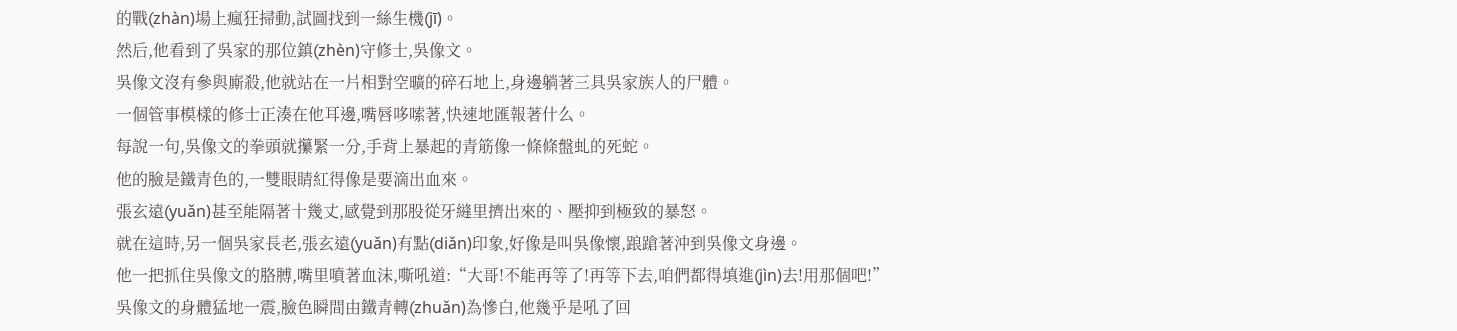的戰(zhàn)場上瘋狂掃動,試圖找到一絲生機(jī)。
然后,他看到了吳家的那位鎮(zhèn)守修士,吳像文。
吳像文沒有參與廝殺,他就站在一片相對空曠的碎石地上,身邊躺著三具吳家族人的尸體。
一個管事模樣的修士正湊在他耳邊,嘴唇哆嗦著,快速地匯報著什么。
每說一句,吳像文的拳頭就攥緊一分,手背上暴起的青筋像一條條盤虬的死蛇。
他的臉是鐵青色的,一雙眼睛紅得像是要滴出血來。
張玄遠(yuǎn)甚至能隔著十幾丈,感覺到那股從牙縫里擠出來的、壓抑到極致的暴怒。
就在這時,另一個吳家長老,張玄遠(yuǎn)有點(diǎn)印象,好像是叫吳像懷,踉蹌著沖到吳像文身邊。
他一把抓住吳像文的胳膊,嘴里噴著血沫,嘶吼道:“大哥!不能再等了!再等下去,咱們都得填進(jìn)去!用那個吧!”
吳像文的身體猛地一震,臉色瞬間由鐵青轉(zhuǎn)為慘白,他幾乎是吼了回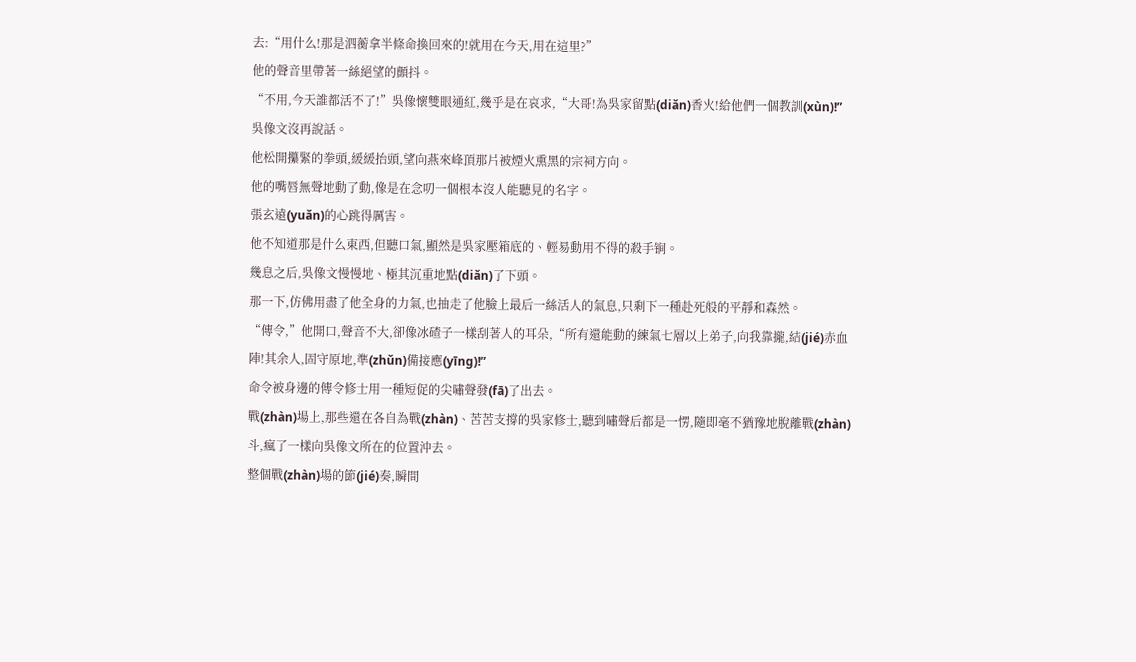去:“用什么!那是泗蘅拿半條命換回來的!就用在今天,用在這里?”
他的聲音里帶著一絲絕望的顫抖。
“不用,今天誰都活不了!”吳像懷雙眼通紅,幾乎是在哀求,“大哥!為吳家留點(diǎn)香火!給他們一個教訓(xùn)!”
吳像文沒再說話。
他松開攥緊的拳頭,緩緩抬頭,望向燕來峰頂那片被煙火熏黑的宗祠方向。
他的嘴唇無聲地動了動,像是在念叨一個根本沒人能聽見的名字。
張玄遠(yuǎn)的心跳得厲害。
他不知道那是什么東西,但聽口氣,顯然是吳家壓箱底的、輕易動用不得的殺手锏。
幾息之后,吳像文慢慢地、極其沉重地點(diǎn)了下頭。
那一下,仿佛用盡了他全身的力氣,也抽走了他臉上最后一絲活人的氣息,只剩下一種赴死般的平靜和森然。
“傳令,”他開口,聲音不大,卻像冰碴子一樣刮著人的耳朵,“所有還能動的練氣七層以上弟子,向我靠攏,結(jié)赤血陣!其余人,固守原地,準(zhǔn)備接應(yīng)!”
命令被身邊的傳令修士用一種短促的尖嘯聲發(fā)了出去。
戰(zhàn)場上,那些還在各自為戰(zhàn)、苦苦支撐的吳家修士,聽到嘯聲后都是一愣,隨即毫不猶豫地脫離戰(zhàn)斗,瘋了一樣向吳像文所在的位置沖去。
整個戰(zhàn)場的節(jié)奏,瞬間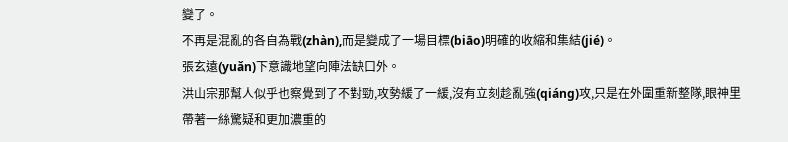變了。
不再是混亂的各自為戰(zhàn),而是變成了一場目標(biāo)明確的收縮和集結(jié)。
張玄遠(yuǎn)下意識地望向陣法缺口外。
洪山宗那幫人似乎也察覺到了不對勁,攻勢緩了一緩,沒有立刻趁亂強(qiáng)攻,只是在外圍重新整隊,眼神里帶著一絲驚疑和更加濃重的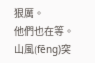狠厲。
他們也在等。
山風(fēng)突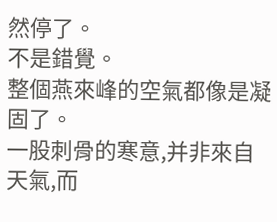然停了。
不是錯覺。
整個燕來峰的空氣都像是凝固了。
一股刺骨的寒意,并非來自天氣,而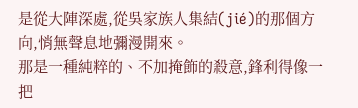是從大陣深處,從吳家族人集結(jié)的那個方向,悄無聲息地彌漫開來。
那是一種純粹的、不加掩飾的殺意,鋒利得像一把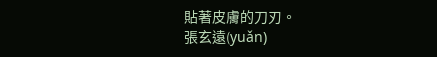貼著皮膚的刀刃。
張玄遠(yuǎn)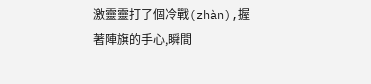激靈靈打了個冷戰(zhàn),握著陣旗的手心,瞬間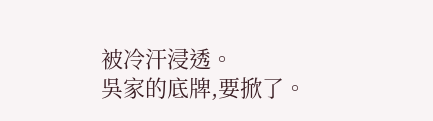被冷汗浸透。
吳家的底牌,要掀了。